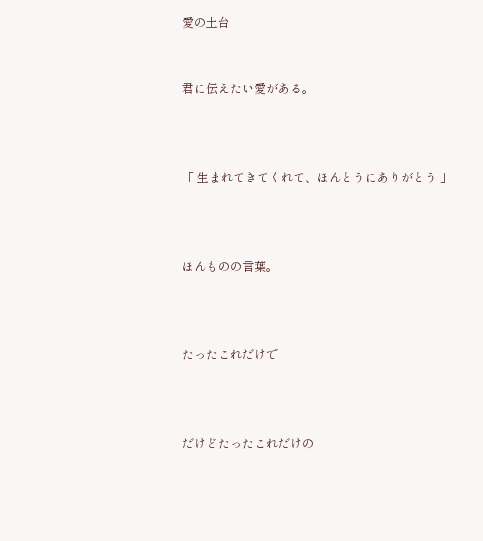愛の土台


君に伝えたい愛がある。



「 生まれてきてくれて、ほんとうにありがとう 」



ほんものの言葉。



たったこれだけで



だけどたったこれだけの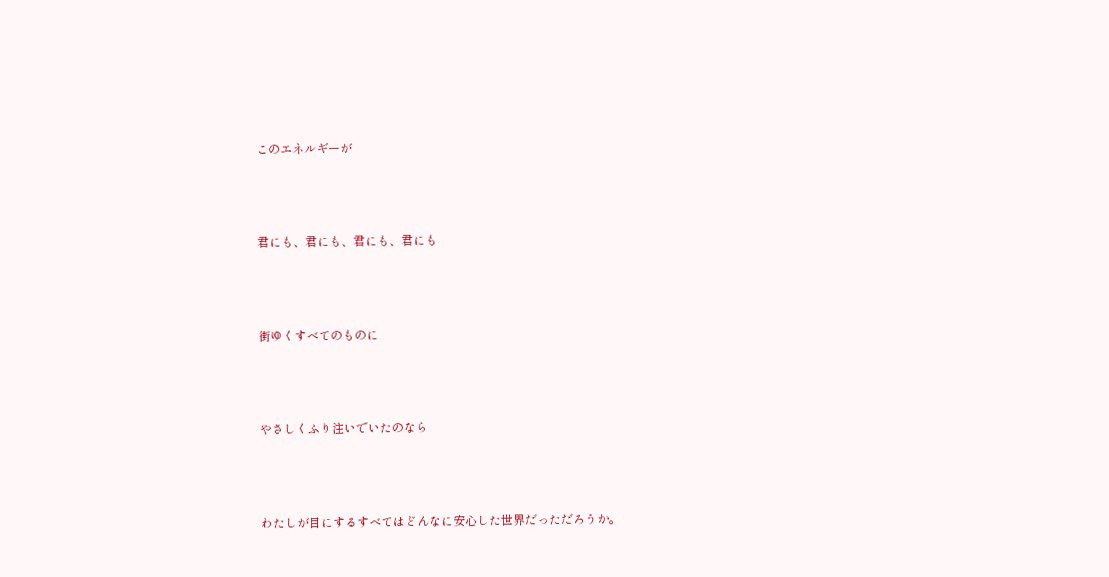このエネルギーが



君にも、君にも、君にも、君にも



街ゆくすべてのものに



やさしくふり注いでいたのなら



わたしが目にするすべてはどんなに安心した世界だっただろうか。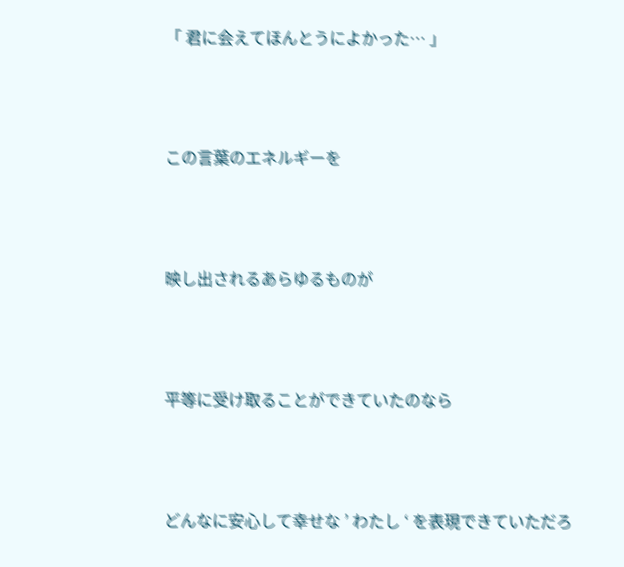「 君に会えてほんとうによかった… 」



この言葉のエネルギーを



映し出されるあらゆるものが



平等に受け取ることができていたのなら



どんなに安心して幸せな ’ わたし ‘ を表現できていただろ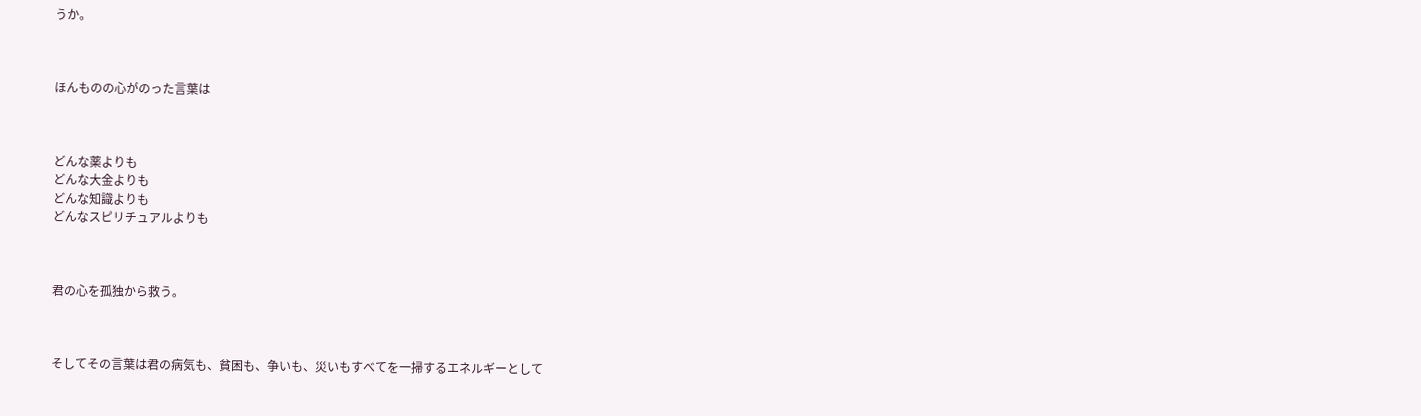うか。



ほんものの心がのった言葉は



どんな薬よりも
どんな大金よりも
どんな知識よりも
どんなスピリチュアルよりも



君の心を孤独から救う。



そしてその言葉は君の病気も、貧困も、争いも、災いもすべてを一掃するエネルギーとして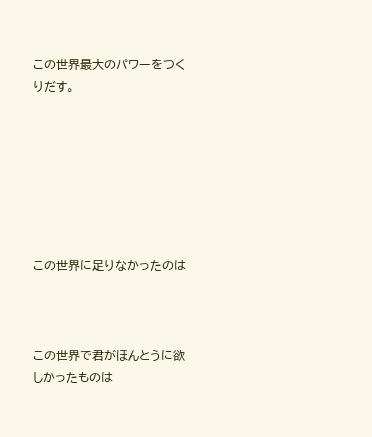この世界最大のパワーをつくりだす。







この世界に足りなかったのは



この世界で君がほんとうに欲しかったものは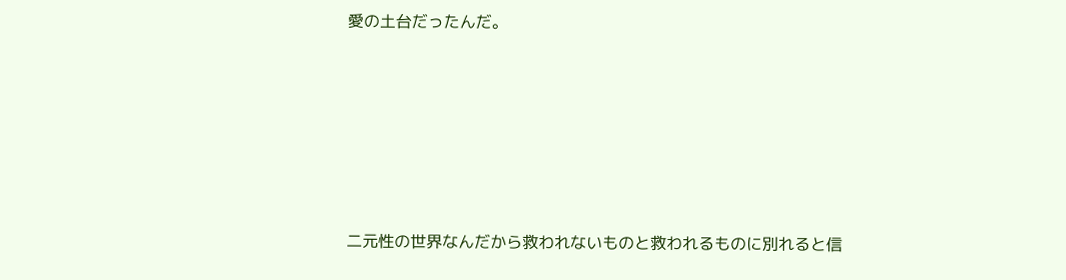愛の土台だったんだ。







二元性の世界なんだから救われないものと救われるものに別れると信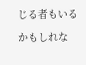じる者もいるかもしれな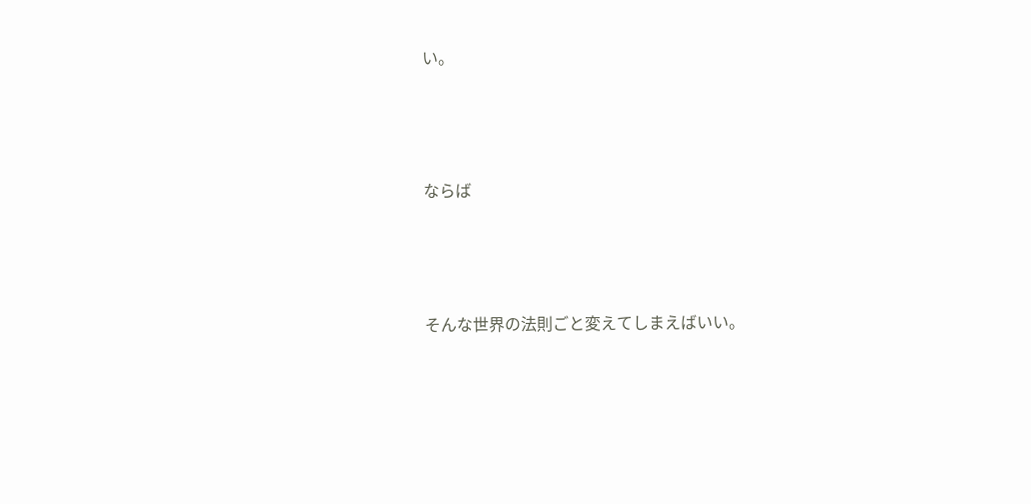い。



ならば



そんな世界の法則ごと変えてしまえばいい。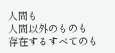人間も
人間以外のものも
存在するすべてのも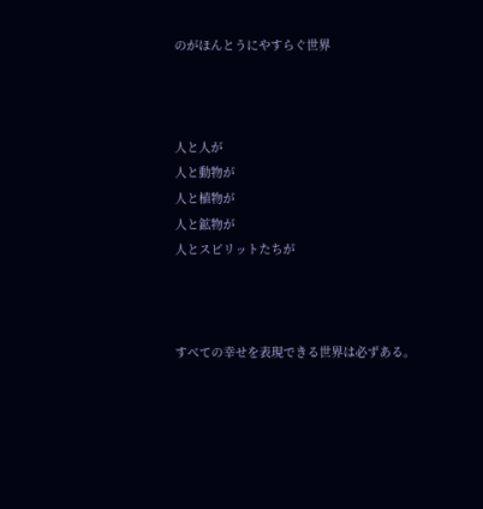のがほんとうにやすらぐ世界



人と人が
人と動物が
人と植物が
人と鉱物が
人とスピリットたちが



すべての幸せを表現できる世界は必ずある。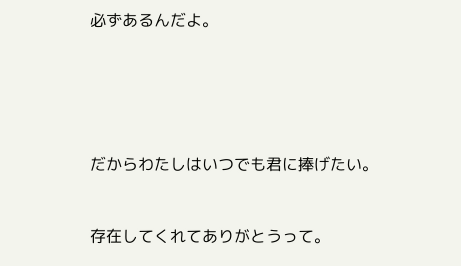必ずあるんだよ。







だからわたしはいつでも君に捧げたい。



存在してくれてありがとうって。